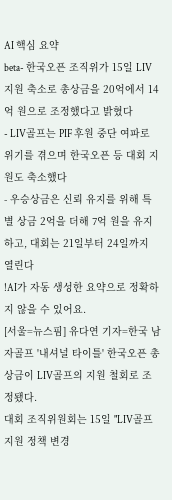AI 핵심 요약
beta- 한국오픈 조직위가 15일 LIV 지원 축소로 총상금을 20억에서 14억 원으로 조정했다고 밝혔다
- LIV골프는 PIF 후원 중단 여파로 위기를 겪으며 한국오픈 등 대회 지원도 축소했다
- 우승상금은 신뢰 유지를 위해 특별 상금 2억을 더해 7억 원을 유지하고, 대회는 21일부터 24일까지 열린다
!AI가 자동 생성한 요약으로 정확하지 않을 수 있어요.
[서울=뉴스핌] 유다연 기자=한국 남자골프 '내셔널 타이틀' 한국오픈 총상금이 LIV골프의 지원 철회로 조정됐다.
대회 조직위원회는 15일 "LIV골프 지원 정책 변경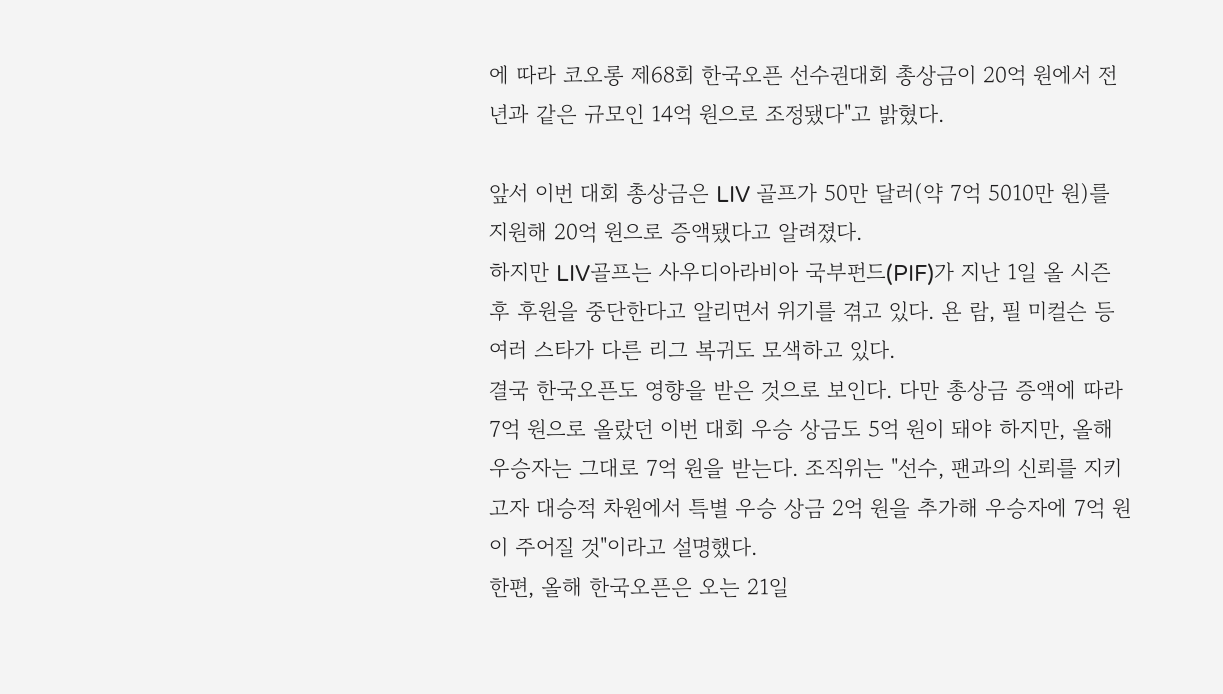에 따라 코오롱 제68회 한국오픈 선수권대회 총상금이 20억 원에서 전년과 같은 규모인 14억 원으로 조정됐다"고 밝혔다.

앞서 이번 대회 총상금은 LIV 골프가 50만 달러(약 7억 5010만 원)를 지원해 20억 원으로 증액됐다고 알려졌다.
하지만 LIV골프는 사우디아라비아 국부펀드(PIF)가 지난 1일 올 시즌 후 후원을 중단한다고 알리면서 위기를 겪고 있다. 욘 람, 필 미컬슨 등 여러 스타가 다른 리그 복귀도 모색하고 있다.
결국 한국오픈도 영향을 받은 것으로 보인다. 다만 총상금 증액에 따라 7억 원으로 올랐던 이번 대회 우승 상금도 5억 원이 돼야 하지만, 올해 우승자는 그대로 7억 원을 받는다. 조직위는 "선수, 팬과의 신뢰를 지키고자 대승적 차원에서 특별 우승 상금 2억 원을 추가해 우승자에 7억 원이 주어질 것"이라고 설명했다.
한편, 올해 한국오픈은 오는 21일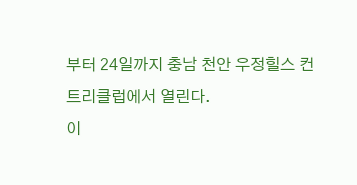부터 24일까지 충남 천안 우정힐스 컨트리클럽에서 열린다.
이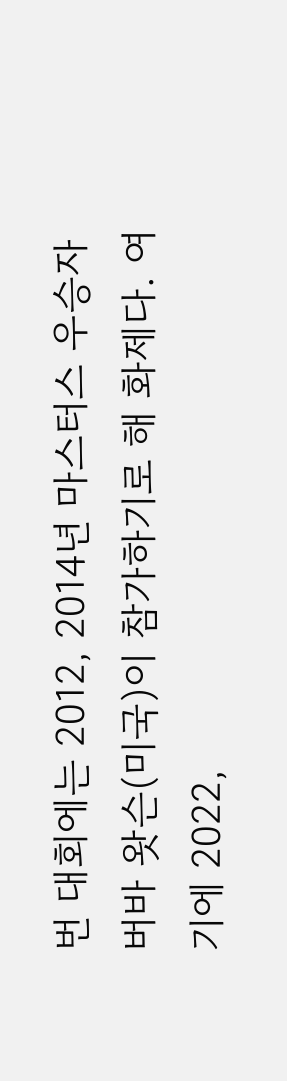번 대회에는 2012, 2014년 마스터스 우승자 버바 왓슨(미국)이 참가하기로 해 화제다. 여기에 2022,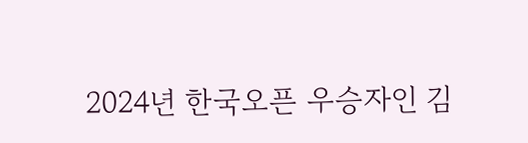2024년 한국오픈 우승자인 김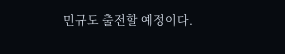민규도 출전할 예정이다.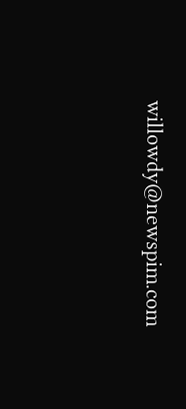willowdy@newspim.com